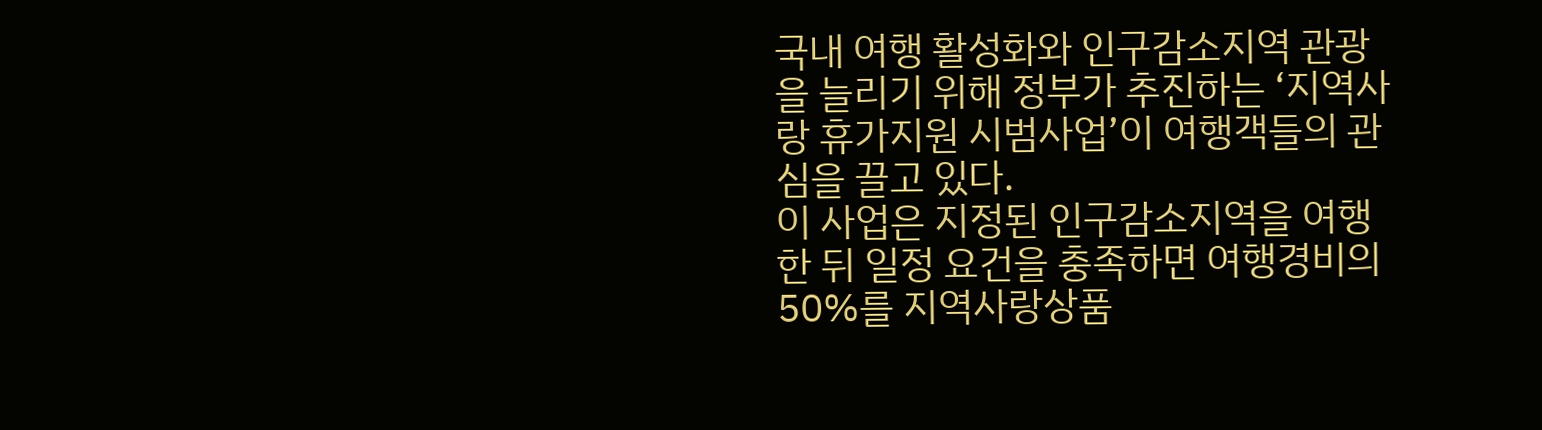국내 여행 활성화와 인구감소지역 관광을 늘리기 위해 정부가 추진하는 ‘지역사랑 휴가지원 시범사업’이 여행객들의 관심을 끌고 있다.
이 사업은 지정된 인구감소지역을 여행한 뒤 일정 요건을 충족하면 여행경비의 50%를 지역사랑상품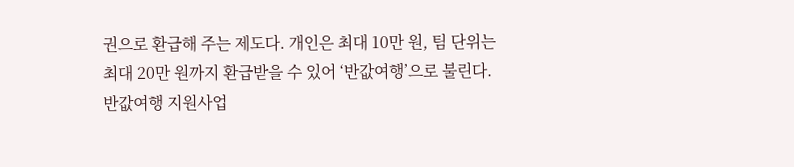권으로 환급해 주는 제도다. 개인은 최대 10만 원, 팀 단위는 최대 20만 원까지 환급받을 수 있어 ‘반값여행’으로 불린다.
반값여행 지원사업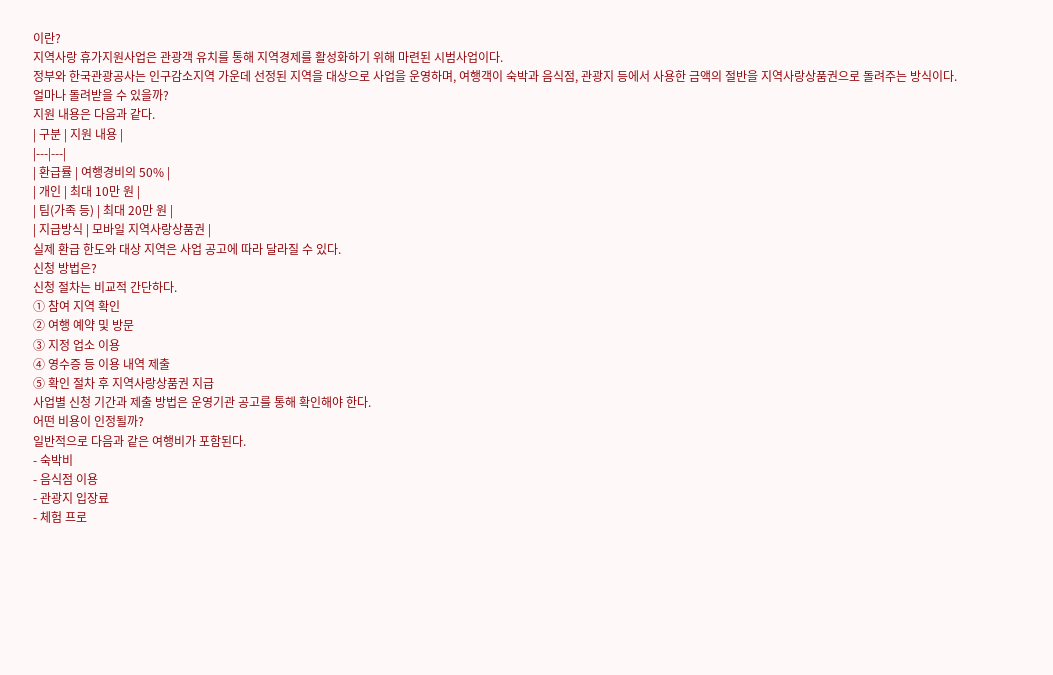이란?
지역사랑 휴가지원사업은 관광객 유치를 통해 지역경제를 활성화하기 위해 마련된 시범사업이다.
정부와 한국관광공사는 인구감소지역 가운데 선정된 지역을 대상으로 사업을 운영하며, 여행객이 숙박과 음식점, 관광지 등에서 사용한 금액의 절반을 지역사랑상품권으로 돌려주는 방식이다.
얼마나 돌려받을 수 있을까?
지원 내용은 다음과 같다.
| 구분 | 지원 내용 |
|---|---|
| 환급률 | 여행경비의 50% |
| 개인 | 최대 10만 원 |
| 팀(가족 등) | 최대 20만 원 |
| 지급방식 | 모바일 지역사랑상품권 |
실제 환급 한도와 대상 지역은 사업 공고에 따라 달라질 수 있다.
신청 방법은?
신청 절차는 비교적 간단하다.
① 참여 지역 확인
② 여행 예약 및 방문
③ 지정 업소 이용
④ 영수증 등 이용 내역 제출
⑤ 확인 절차 후 지역사랑상품권 지급
사업별 신청 기간과 제출 방법은 운영기관 공고를 통해 확인해야 한다.
어떤 비용이 인정될까?
일반적으로 다음과 같은 여행비가 포함된다.
- 숙박비
- 음식점 이용
- 관광지 입장료
- 체험 프로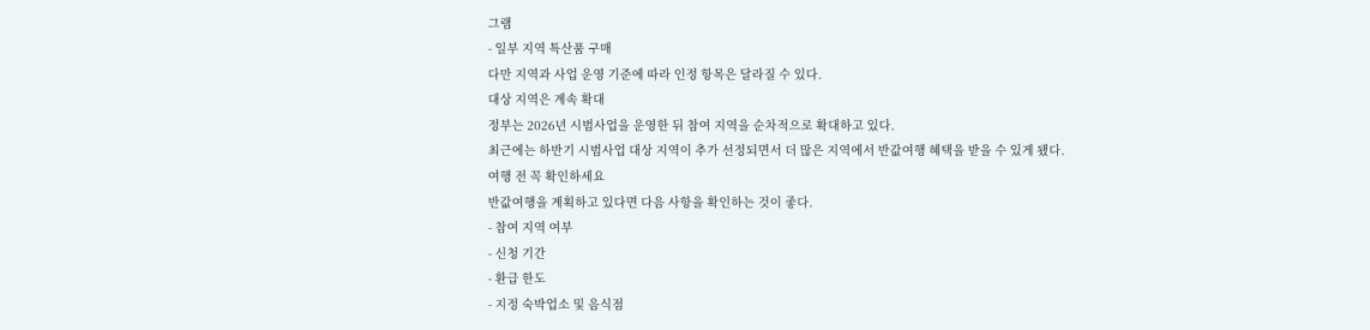그램
- 일부 지역 특산품 구매
다만 지역과 사업 운영 기준에 따라 인정 항목은 달라질 수 있다.
대상 지역은 계속 확대
정부는 2026년 시범사업을 운영한 뒤 참여 지역을 순차적으로 확대하고 있다.
최근에는 하반기 시범사업 대상 지역이 추가 선정되면서 더 많은 지역에서 반값여행 혜택을 받을 수 있게 됐다.
여행 전 꼭 확인하세요
반값여행을 계획하고 있다면 다음 사항을 확인하는 것이 좋다.
- 참여 지역 여부
- 신청 기간
- 환급 한도
- 지정 숙박업소 및 음식점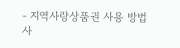- 지역사랑상품권 사용 방법
사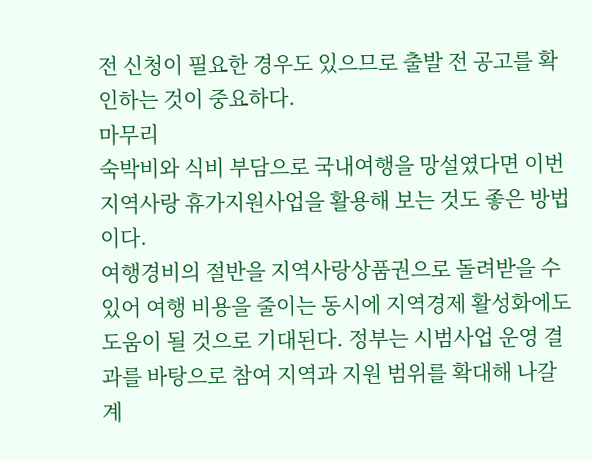전 신청이 필요한 경우도 있으므로 출발 전 공고를 확인하는 것이 중요하다.
마무리
숙박비와 식비 부담으로 국내여행을 망설였다면 이번 지역사랑 휴가지원사업을 활용해 보는 것도 좋은 방법이다.
여행경비의 절반을 지역사랑상품권으로 돌려받을 수 있어 여행 비용을 줄이는 동시에 지역경제 활성화에도 도움이 될 것으로 기대된다. 정부는 시범사업 운영 결과를 바탕으로 참여 지역과 지원 범위를 확대해 나갈 계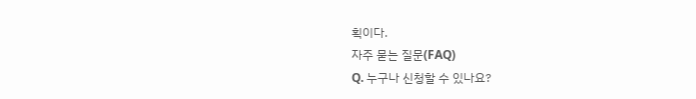획이다.
자주 묻는 질문(FAQ)
Q. 누구나 신청할 수 있나요?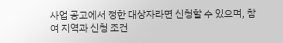사업 공고에서 정한 대상자라면 신청할 수 있으며, 참여 지역과 신청 조건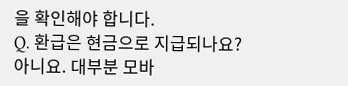을 확인해야 합니다.
Q. 환급은 현금으로 지급되나요?
아니요. 대부분 모바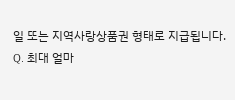일 또는 지역사랑상품권 형태로 지급됩니다.
Q. 최대 얼마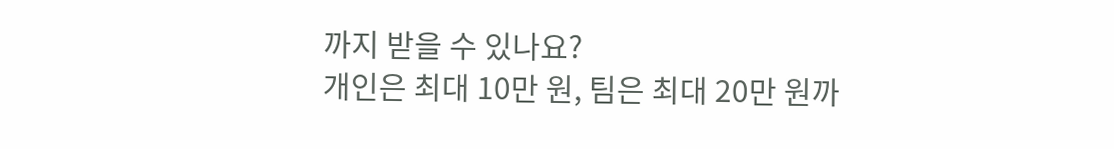까지 받을 수 있나요?
개인은 최대 10만 원, 팀은 최대 20만 원까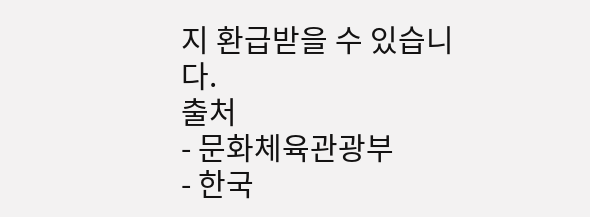지 환급받을 수 있습니다.
출처
- 문화체육관광부
- 한국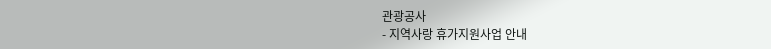관광공사
- 지역사랑 휴가지원사업 안내